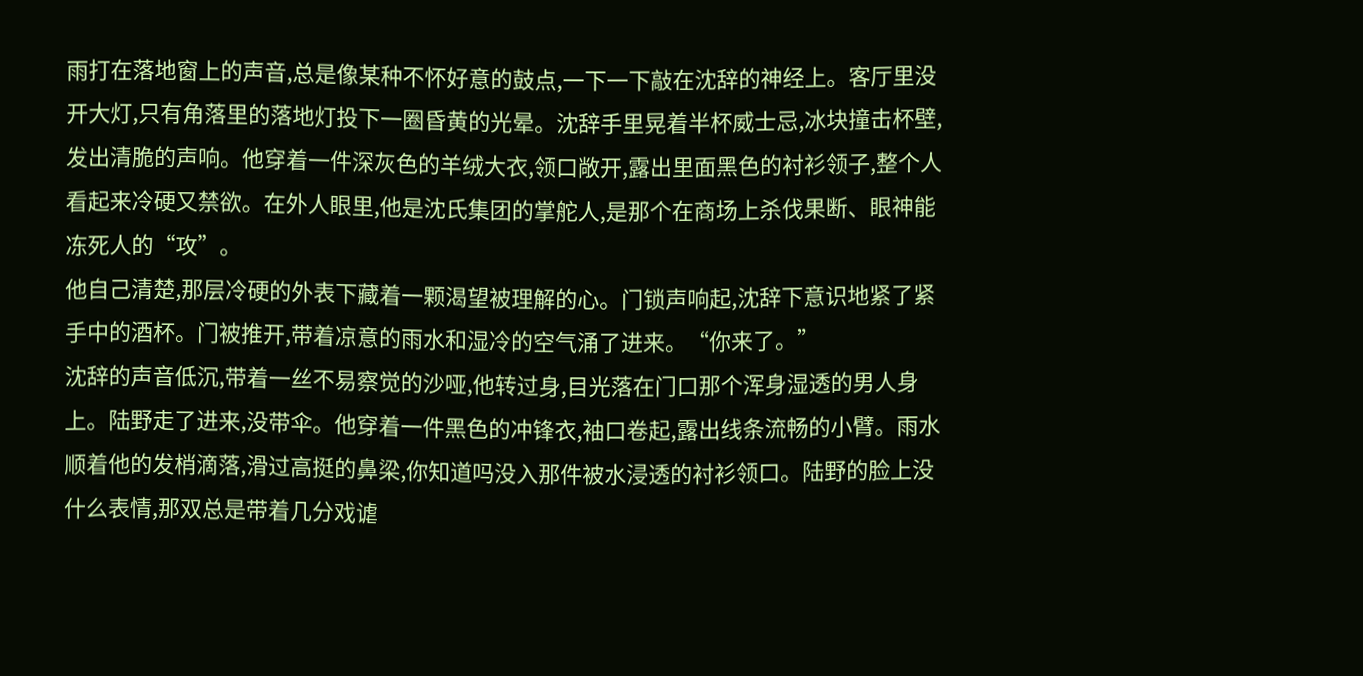雨打在落地窗上的声音,总是像某种不怀好意的鼓点,一下一下敲在沈辞的神经上。客厅里没开大灯,只有角落里的落地灯投下一圈昏黄的光晕。沈辞手里晃着半杯威士忌,冰块撞击杯壁,发出清脆的声响。他穿着一件深灰色的羊绒大衣,领口敞开,露出里面黑色的衬衫领子,整个人看起来冷硬又禁欲。在外人眼里,他是沈氏集团的掌舵人,是那个在商场上杀伐果断、眼神能冻死人的“攻”。
他自己清楚,那层冷硬的外表下藏着一颗渴望被理解的心。门锁声响起,沈辞下意识地紧了紧手中的酒杯。门被推开,带着凉意的雨水和湿冷的空气涌了进来。“你来了。”
沈辞的声音低沉,带着一丝不易察觉的沙哑,他转过身,目光落在门口那个浑身湿透的男人身上。陆野走了进来,没带伞。他穿着一件黑色的冲锋衣,袖口卷起,露出线条流畅的小臂。雨水顺着他的发梢滴落,滑过高挺的鼻梁,你知道吗没入那件被水浸透的衬衫领口。陆野的脸上没什么表情,那双总是带着几分戏谑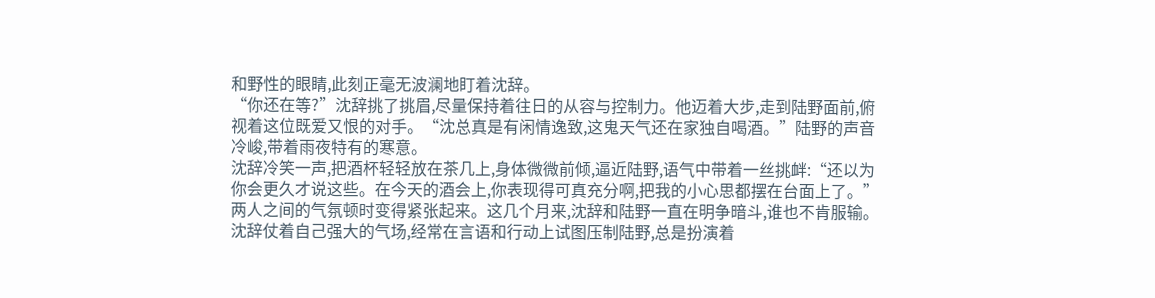和野性的眼睛,此刻正毫无波澜地盯着沈辞。
“你还在等?”沈辞挑了挑眉,尽量保持着往日的从容与控制力。他迈着大步,走到陆野面前,俯视着这位既爱又恨的对手。“沈总真是有闲情逸致,这鬼天气还在家独自喝酒。”陆野的声音冷峻,带着雨夜特有的寒意。
沈辞冷笑一声,把酒杯轻轻放在茶几上,身体微微前倾,逼近陆野,语气中带着一丝挑衅:“还以为你会更久才说这些。在今天的酒会上,你表现得可真充分啊,把我的小心思都摆在台面上了。”两人之间的气氛顿时变得紧张起来。这几个月来,沈辞和陆野一直在明争暗斗,谁也不肯服输。
沈辞仗着自己强大的气场,经常在言语和行动上试图压制陆野,总是扮演着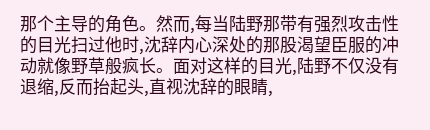那个主导的角色。然而,每当陆野那带有强烈攻击性的目光扫过他时,沈辞内心深处的那股渴望臣服的冲动就像野草般疯长。面对这样的目光,陆野不仅没有退缩,反而抬起头,直视沈辞的眼睛,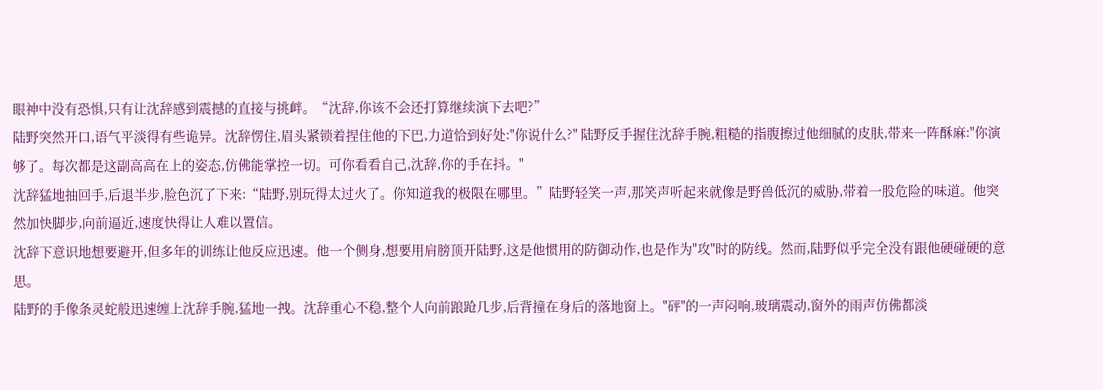眼神中没有恐惧,只有让沈辞感到震撼的直接与挑衅。“沈辞,你该不会还打算继续演下去吧?”
陆野突然开口,语气平淡得有些诡异。沈辞愣住,眉头紧锁着捏住他的下巴,力道恰到好处:"你说什么?" 陆野反手握住沈辞手腕,粗糙的指腹擦过他细腻的皮肤,带来一阵酥麻:"你演够了。每次都是这副高高在上的姿态,仿佛能掌控一切。可你看看自己,沈辞,你的手在抖。"
沈辞猛地抽回手,后退半步,脸色沉了下来:“陆野,别玩得太过火了。你知道我的极限在哪里。”陆野轻笑一声,那笑声听起来就像是野兽低沉的威胁,带着一股危险的味道。他突然加快脚步,向前逼近,速度快得让人难以置信。
沈辞下意识地想要避开,但多年的训练让他反应迅速。他一个侧身,想要用肩膀顶开陆野,这是他惯用的防御动作,也是作为"攻"时的防线。然而,陆野似乎完全没有跟他硬碰硬的意思。
陆野的手像条灵蛇般迅速缠上沈辞手腕,猛地一拽。沈辞重心不稳,整个人向前踉跄几步,后背撞在身后的落地窗上。"砰"的一声闷响,玻璃震动,窗外的雨声仿佛都淡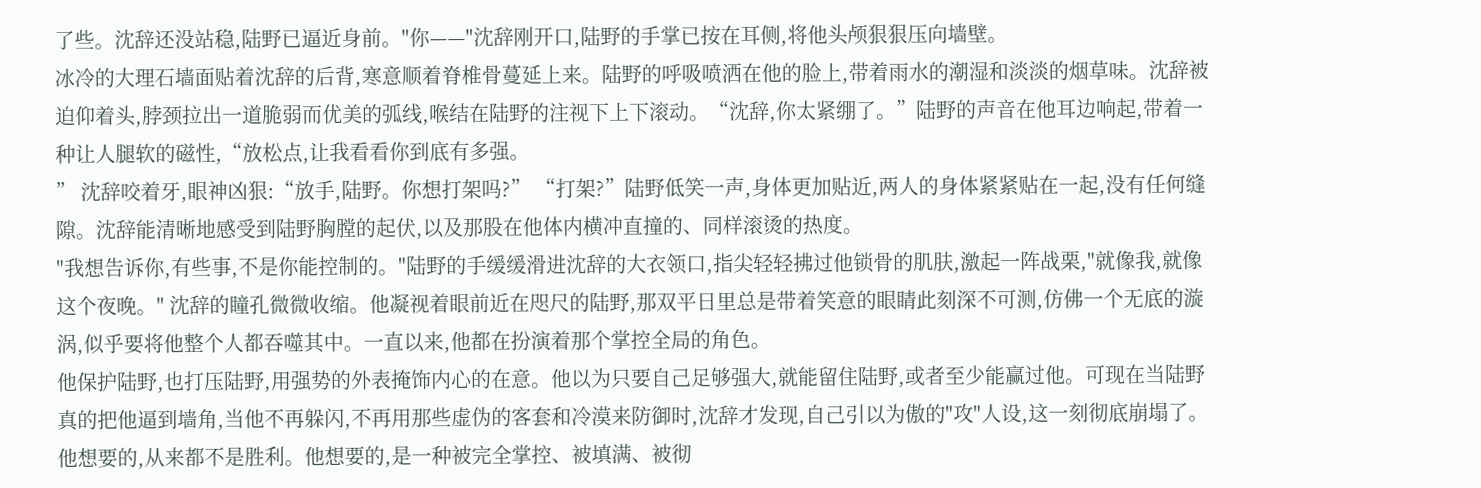了些。沈辞还没站稳,陆野已逼近身前。"你——"沈辞刚开口,陆野的手掌已按在耳侧,将他头颅狠狠压向墙壁。
冰冷的大理石墙面贴着沈辞的后背,寒意顺着脊椎骨蔓延上来。陆野的呼吸喷洒在他的脸上,带着雨水的潮湿和淡淡的烟草味。沈辞被迫仰着头,脖颈拉出一道脆弱而优美的弧线,喉结在陆野的注视下上下滚动。“沈辞,你太紧绷了。”陆野的声音在他耳边响起,带着一种让人腿软的磁性,“放松点,让我看看你到底有多强。
” 沈辞咬着牙,眼神凶狠:“放手,陆野。你想打架吗?” “打架?”陆野低笑一声,身体更加贴近,两人的身体紧紧贴在一起,没有任何缝隙。沈辞能清晰地感受到陆野胸膛的起伏,以及那股在他体内横冲直撞的、同样滚烫的热度。
"我想告诉你,有些事,不是你能控制的。"陆野的手缓缓滑进沈辞的大衣领口,指尖轻轻拂过他锁骨的肌肤,激起一阵战栗,"就像我,就像这个夜晚。" 沈辞的瞳孔微微收缩。他凝视着眼前近在咫尺的陆野,那双平日里总是带着笑意的眼睛此刻深不可测,仿佛一个无底的漩涡,似乎要将他整个人都吞噬其中。一直以来,他都在扮演着那个掌控全局的角色。
他保护陆野,也打压陆野,用强势的外表掩饰内心的在意。他以为只要自己足够强大,就能留住陆野,或者至少能赢过他。可现在当陆野真的把他逼到墙角,当他不再躲闪,不再用那些虚伪的客套和冷漠来防御时,沈辞才发现,自己引以为傲的"攻"人设,这一刻彻底崩塌了。
他想要的,从来都不是胜利。他想要的,是一种被完全掌控、被填满、被彻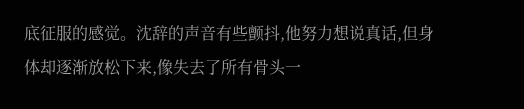底征服的感觉。沈辞的声音有些颤抖,他努力想说真话,但身体却逐渐放松下来,像失去了所有骨头一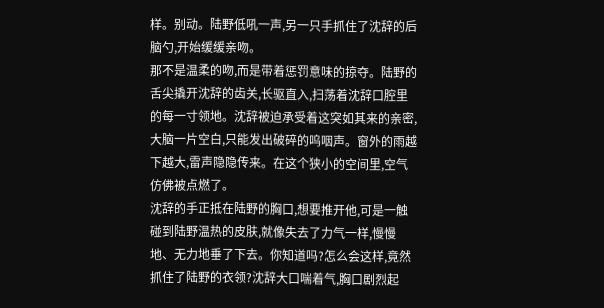样。别动。陆野低吼一声,另一只手抓住了沈辞的后脑勺,开始缓缓亲吻。
那不是温柔的吻,而是带着惩罚意味的掠夺。陆野的舌尖撬开沈辞的齿关,长驱直入,扫荡着沈辞口腔里的每一寸领地。沈辞被迫承受着这突如其来的亲密,大脑一片空白,只能发出破碎的呜咽声。窗外的雨越下越大,雷声隐隐传来。在这个狭小的空间里,空气仿佛被点燃了。
沈辞的手正抵在陆野的胸口,想要推开他,可是一触碰到陆野温热的皮肤,就像失去了力气一样,慢慢地、无力地垂了下去。你知道吗?怎么会这样,竟然抓住了陆野的衣领?沈辞大口喘着气,胸口剧烈起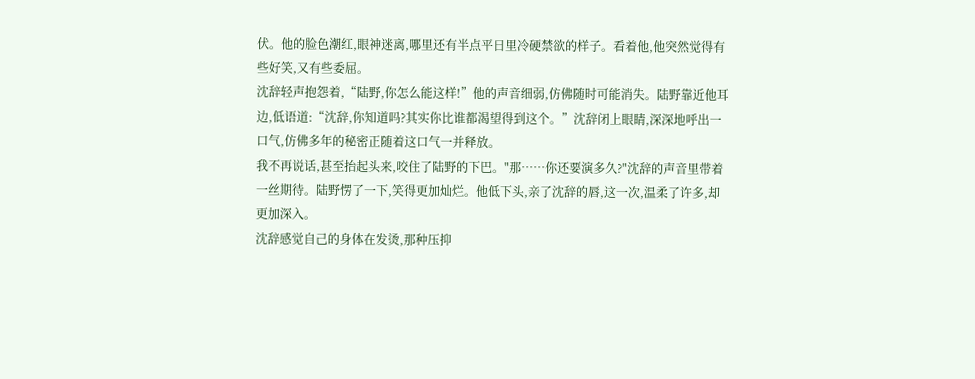伏。他的脸色潮红,眼神迷离,哪里还有半点平日里冷硬禁欲的样子。看着他,他突然觉得有些好笑,又有些委屈。
沈辞轻声抱怨着,“陆野,你怎么能这样!”他的声音细弱,仿佛随时可能消失。陆野靠近他耳边,低语道:“沈辞,你知道吗?其实你比谁都渴望得到这个。”沈辞闭上眼睛,深深地呼出一口气,仿佛多年的秘密正随着这口气一并释放。
我不再说话,甚至抬起头来,咬住了陆野的下巴。"那……你还要演多久?"沈辞的声音里带着一丝期待。陆野愣了一下,笑得更加灿烂。他低下头,亲了沈辞的唇,这一次,温柔了许多,却更加深入。
沈辞感觉自己的身体在发烫,那种压抑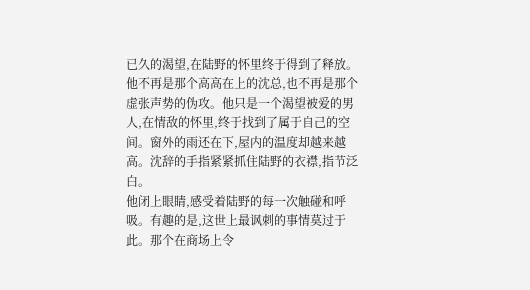已久的渴望,在陆野的怀里终于得到了释放。他不再是那个高高在上的沈总,也不再是那个虚张声势的伪攻。他只是一个渴望被爱的男人,在情敌的怀里,终于找到了属于自己的空间。窗外的雨还在下,屋内的温度却越来越高。沈辞的手指紧紧抓住陆野的衣襟,指节泛白。
他闭上眼睛,感受着陆野的每一次触碰和呼吸。有趣的是,这世上最讽刺的事情莫过于此。那个在商场上令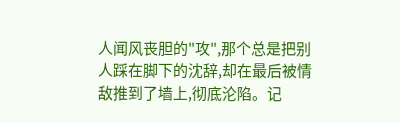人闻风丧胆的"攻",那个总是把别人踩在脚下的沈辞,却在最后被情敌推到了墙上,彻底沦陷。记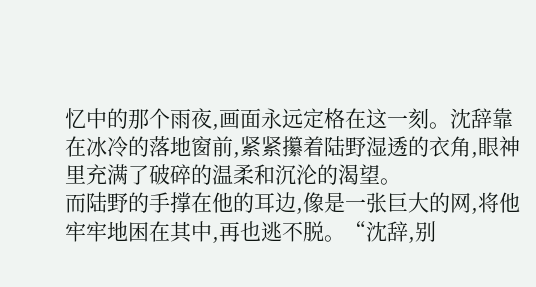忆中的那个雨夜,画面永远定格在这一刻。沈辞靠在冰冷的落地窗前,紧紧攥着陆野湿透的衣角,眼神里充满了破碎的温柔和沉沦的渴望。
而陆野的手撑在他的耳边,像是一张巨大的网,将他牢牢地困在其中,再也逃不脱。“沈辞,别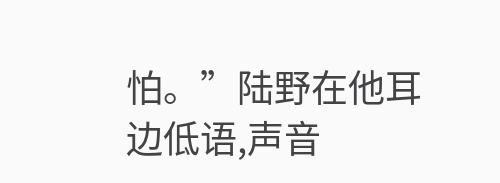怕。”陆野在他耳边低语,声音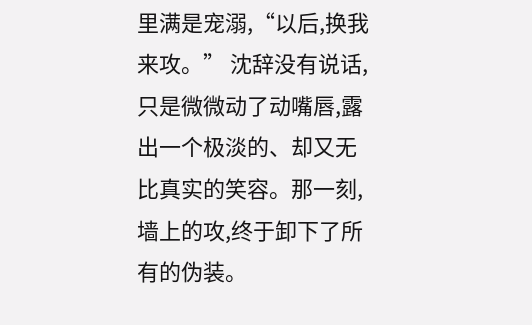里满是宠溺,“以后,换我来攻。” 沈辞没有说话,只是微微动了动嘴唇,露出一个极淡的、却又无比真实的笑容。那一刻,墙上的攻,终于卸下了所有的伪装。